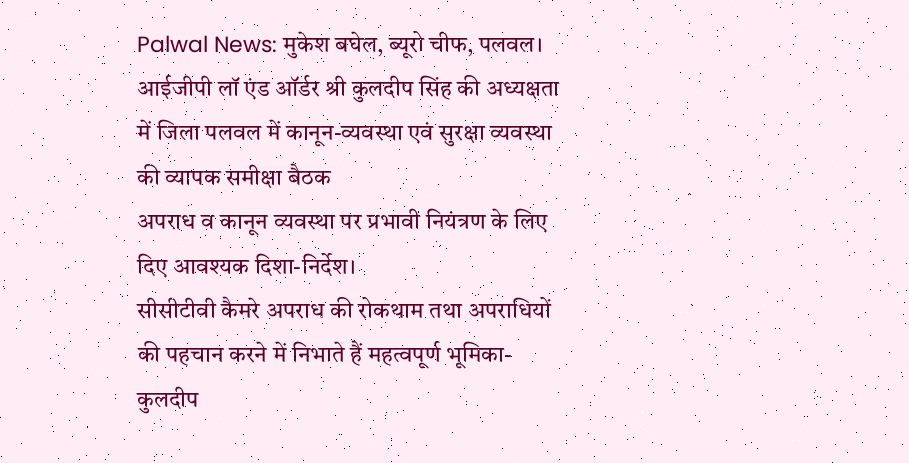Palwal News: मुकेश बघेल, ब्यूरो चीफ, पलवल। आईजीपी लॉ एंड ऑर्डर श्री कुलदीप सिंह की अध्यक्षता में जिला पलवल में कानून-व्यवस्था एवं सुरक्षा व्यवस्था की व्यापक समीक्षा बैठक
अपराध व कानून व्यवस्था पर प्रभावी नियंत्रण के लिए दिए आवश्यक दिशा-निर्देश।
सीसीटीवी कैमरे अपराध की रोकथाम तथा अपराधियों की पहचान करने में निभाते हैं महत्वपूर्ण भूमिका- कुलदीप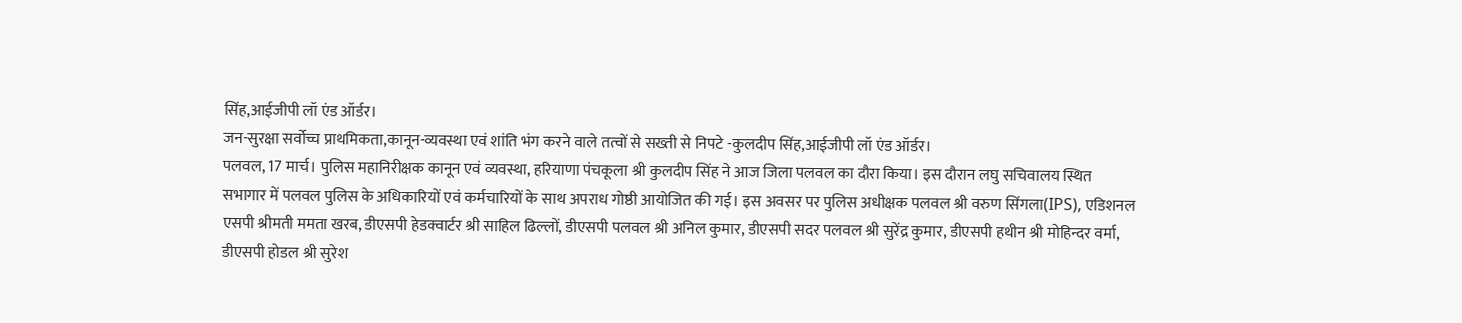सिंह,आईजीपी लॉ एंड ऑर्डर।
जन-सुरक्षा सर्वोच्च प्राथमिकता,कानून-व्यवस्था एवं शांति भंग करने वाले तत्वों से सख्ती से निपटे -कुलदीप सिंह,आईजीपी लॉ एंड ऑर्डर।
पलवल, 17 मार्च। पुलिस महानिरीक्षक कानून एवं व्यवस्था, हरियाणा पंचकूला श्री कुलदीप सिंह ने आज जिला पलवल का दौरा किया। इस दौरान लघु सचिवालय स्थित सभागार में पलवल पुलिस के अधिकारियों एवं कर्मचारियों के साथ अपराध गोष्ठी आयोजित की गई। इस अवसर पर पुलिस अधीक्षक पलवल श्री वरुण सिंगला(IPS), एडिशनल एसपी श्रीमती ममता खरब, डीएसपी हेडक्वार्टर श्री साहिल ढिल्लों, डीएसपी पलवल श्री अनिल कुमार, डीएसपी सदर पलवल श्री सुरेंद्र कुमार, डीएसपी हथीन श्री मोहिन्दर वर्मा, डीएसपी होडल श्री सुरेश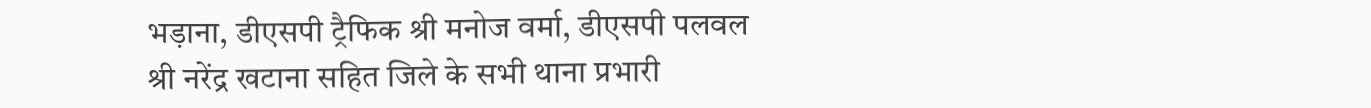भड़ाना, डीएसपी ट्रैफिक श्री मनोज वर्मा, डीएसपी पलवल श्री नरेंद्र खटाना सहित जिले के सभी थाना प्रभारी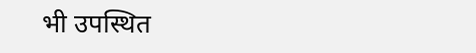भी उपस्थित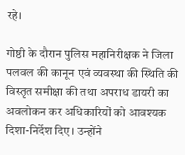रहे।

गोष्ठी के दौरान पुलिस महानिरीक्षक ने जिला पलवल की कानून एवं व्यवस्था की स्थिति की विस्तृत समीक्षा की तथा अपराध डायरी का अवलोकन कर अधिकारियों को आवश्यक दिशा-निर्देश दिए। उन्होंने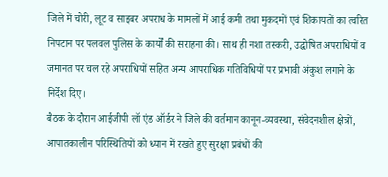जिले में चोरी, लूट व साइबर अपराध के मामलों में आई कमी तथा मुकदमों एवं शिकायतों का त्वरित निपटान पर पलवल पुलिस के कार्यों की सराहना की। साथ ही नशा तस्करी, उद्घोषित अपराधियों व जमानत पर चल रहे अपराधियों सहित अन्य आपराधिक गतिविधियों पर प्रभावी अंकुश लगाने के निर्देश दिए।
बैठक के दौरान आईजीपी लॉ एंड ऑर्डर ने जिले की वर्तमान कानून-व्यवस्था, संवेदनशील क्षेत्रों, आपातकालीन परिस्थितियों को ध्यान में रखते हुए सुरक्षा प्रबंधों की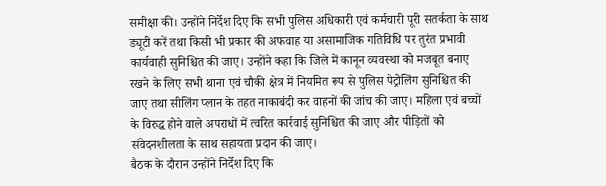समीक्षा की। उन्होंने निर्देश दिए कि सभी पुलिस अधिकारी एवं कर्मचारी पूरी सतर्कता के साथ ड्यूटी करें तथा किसी भी प्रकार की अफवाह या असामाजिक गतिविधि पर तुरंत प्रभावी कार्यवाही सुनिश्चित की जाए। उन्होंने कहा कि जिले में कानून व्यवस्था को मजबूत बनाए रखने के लिए सभी थाना एवं चौकी क्षेत्र में नियमित रूप से पुलिस पेट्रोलिंग सुनिश्चित की जाए तथा सीलिंग प्लान के तहत नाकाबंदी कर वाहनों की जांच की जाए। महिला एवं बच्चों के विरुद्ध होने वाले अपराधों में त्वरित कार्रवाई सुनिश्चित की जाए और पीड़ितों को संवेदनशीलता के साथ सहायता प्रदान की जाए।
बैठक के दौरान उन्होंने निर्देश दिए कि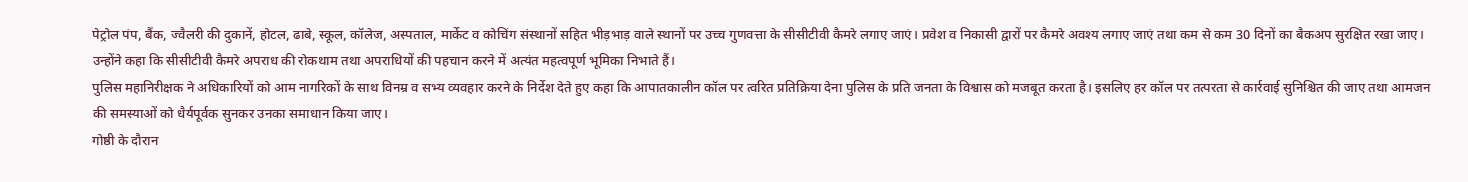पेट्रोल पंप, बैंक, ज्वैलरी की दुकानें, होटल, ढाबे, स्कूल, कॉलेज, अस्पताल, मार्केट व कोचिंग संस्थानों सहित भीड़भाड़ वाले स्थानों पर उच्च गुणवत्ता के सीसीटीवी कैमरे लगाए जाएं। प्रवेश व निकासी द्वारों पर कैमरे अवश्य लगाए जाएं तथा कम से कम 30 दिनों का बैकअप सुरक्षित रखा जाए। उन्होंने कहा कि सीसीटीवी कैमरे अपराध की रोकथाम तथा अपराधियों की पहचान करने में अत्यंत महत्वपूर्ण भूमिका निभाते हैं।
पुलिस महानिरीक्षक ने अधिकारियों को आम नागरिकों के साथ विनम्र व सभ्य व्यवहार करने के निर्देश देते हुए कहा कि आपातकालीन कॉल पर त्वरित प्रतिक्रिया देना पुलिस के प्रति जनता के विश्वास को मजबूत करता है। इसलिए हर कॉल पर तत्परता से कार्रवाई सुनिश्चित की जाए तथा आमजन की समस्याओं को धैर्यपूर्वक सुनकर उनका समाधान किया जाए।
गोष्ठी के दौरान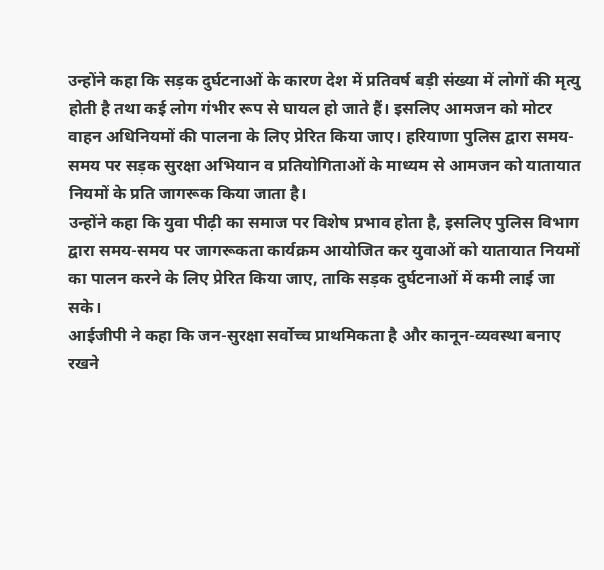उन्होंने कहा कि सड़क दुर्घटनाओं के कारण देश में प्रतिवर्ष बड़ी संख्या में लोगों की मृत्यु होती है तथा कई लोग गंभीर रूप से घायल हो जाते हैं। इसलिए आमजन को मोटर वाहन अधिनियमों की पालना के लिए प्रेरित किया जाए। हरियाणा पुलिस द्वारा समय-समय पर सड़क सुरक्षा अभियान व प्रतियोगिताओं के माध्यम से आमजन को यातायात नियमों के प्रति जागरूक किया जाता है।
उन्होंने कहा कि युवा पीढ़ी का समाज पर विशेष प्रभाव होता है, इसलिए पुलिस विभाग द्वारा समय-समय पर जागरूकता कार्यक्रम आयोजित कर युवाओं को यातायात नियमों का पालन करने के लिए प्रेरित किया जाए, ताकि सड़क दुर्घटनाओं में कमी लाई जा सके।
आईजीपी ने कहा कि जन-सुरक्षा सर्वोच्च प्राथमिकता है और कानून-व्यवस्था बनाए रखने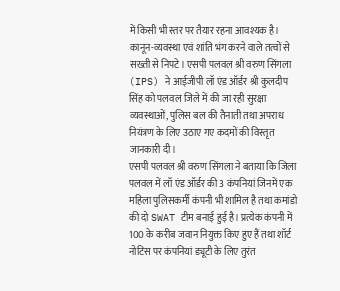में किसी भी स्तर पर तैयार रहना आवश्यक है। कानून-व्यवस्था एवं शांति भंग करने वाले तत्वों से सख्ती से निपटे। एसपी पलवल श्री वरुण सिंगला (IPS) ने आईजीपी लॉ एंड ऑर्डर श्री कुलदीप सिंह को पलवल जिले में की जा रही सुरक्षा व्यवस्थाओं, पुलिस बल की तैनाती तथा अपराध नियंत्रण के लिए उठाए गए कदमों की विस्तृत जानकारी दी।
एसपी पलवल श्री वरुण सिंगला ने बताया कि जिला पलवल में लॉ एंड ऑर्डर की 3 कंपनियां जिनमें एक महिला पुलिसकर्मी कंपनी भी शामिल है तथा कमांडो की दो SWAT टीम बनाई हुई है। प्रत्येक कंपनी में 100 के करीब जवान नियुक्त किए हुए हैं तथा शॉर्ट नोटिस पर कंपनियां ड्यूटी के लिए तुरंत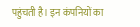पहुंचती है। इन कंपनियों का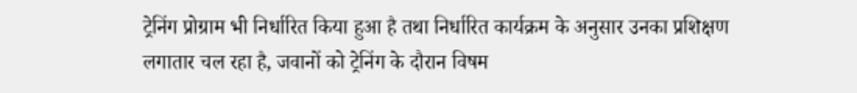ट्रेनिंग प्रोग्राम भी निर्धारित किया हुआ है तथा निर्धारित कार्यक्रम के अनुसार उनका प्रशिक्षण लगातार चल रहा है, जवानों को ट्रेनिंग के दौरान विषम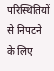परिस्थितियों से निपटने के लिए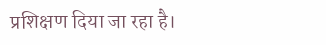प्रशिक्षण दिया जा रहा है।